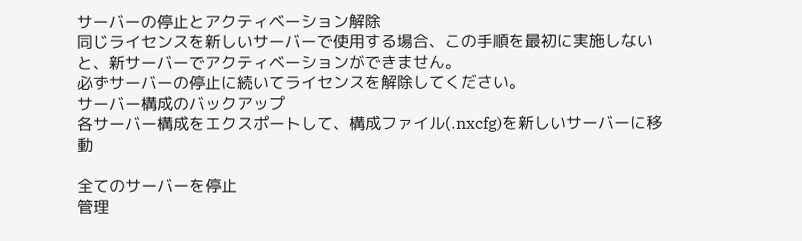サーバーの停止とアクティベーション解除
同じライセンスを新しいサーバーで使用する場合、この手順を最初に実施しないと、新サーバーでアクティベーションができません。
必ずサーバーの停止に続いてライセンスを解除してください。
サーバー構成のバックアップ
各サーバー構成をエクスポートして、構成ファイル(.nxcfg)を新しいサーバーに移動

全てのサーバーを停止
管理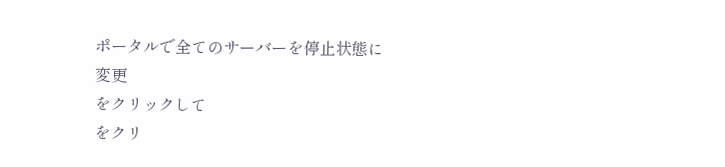ポータルで全てのサーバーを停止状態に変更
をクリックして
をクリ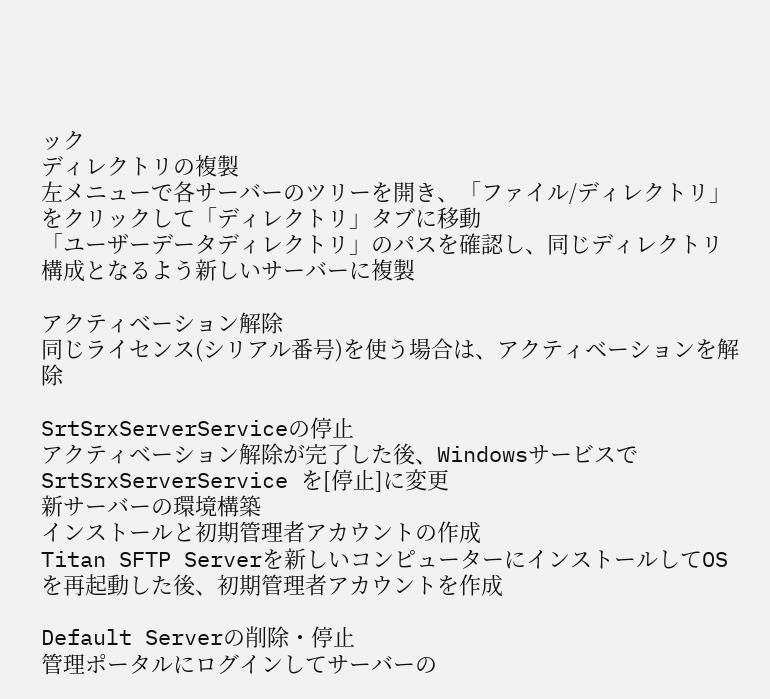ック
ディレクトリの複製
左メニューで各サーバーのツリーを開き、「ファイル/ディレクトリ」をクリックして「ディレクトリ」タブに移動
「ユーザーデータディレクトリ」のパスを確認し、同じディレクトリ構成となるよう新しいサーバーに複製

アクティベーション解除
同じライセンス(シリアル番号)を使う場合は、アクティベーションを解除

SrtSrxServerServiceの停止
アクティベーション解除が完了した後、Windowsサービスで SrtSrxServerService を[停止]に変更
新サーバーの環境構築
インストールと初期管理者アカウントの作成
Titan SFTP Serverを新しいコンピューターにインストールしてOSを再起動した後、初期管理者アカウントを作成

Default Serverの削除・停止
管理ポータルにログインしてサーバーの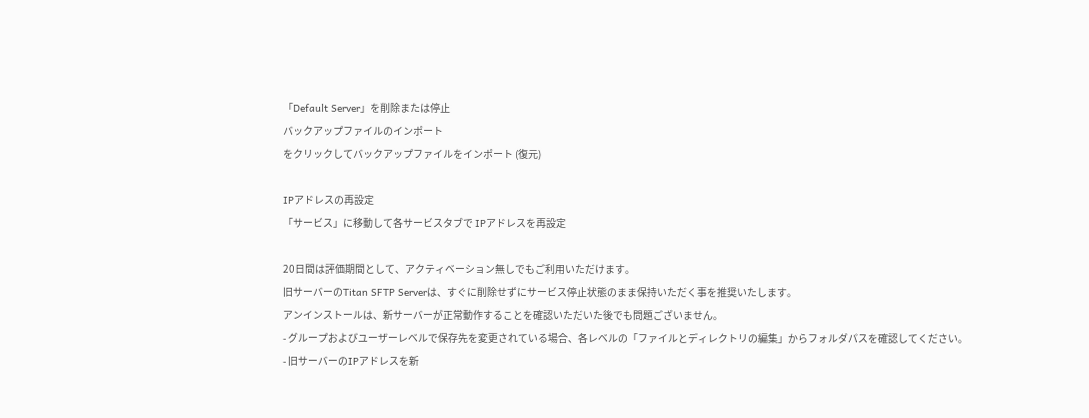「Default Server」を削除または停止
バックアップファイルのインポート
をクリックしてバックアップファイルをインポート (復元)

IPアドレスの再設定
「サービス」に移動して各サービスタブで IPアドレスを再設定

20日間は評価期間として、アクティベーション無しでもご利用いただけます。
旧サーバーのTitan SFTP Serverは、すぐに削除せずにサービス停止状態のまま保持いただく事を推奨いたします。
アンインストールは、新サーバーが正常動作することを確認いただいた後でも問題ございません。
- グループおよびユーザーレベルで保存先を変更されている場合、各レベルの「ファイルとディレクトリの編集」からフォルダパスを確認してください。
- 旧サーバーのIPアドレスを新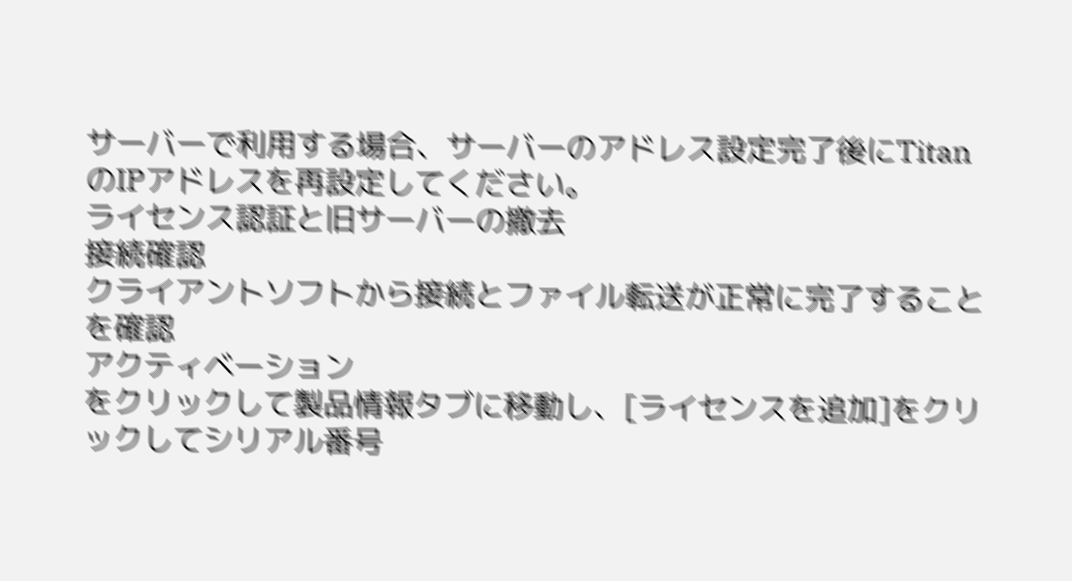サーバーで利用する場合、サーバーのアドレス設定完了後にTitan のIPアドレスを再設定してください。
ライセンス認証と旧サーバーの撤去
接続確認
クライアントソフトから接続とファイル転送が正常に完了することを確認
アクティベーション
をクリックして製品情報タブに移動し、[ライセンスを追加]をクリックしてシリアル番号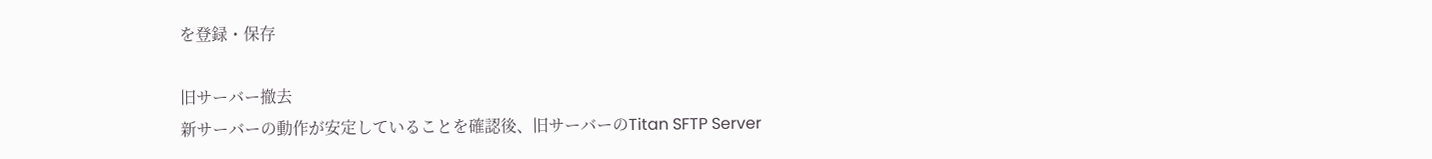を登録・保存

旧サーバー撤去
新サーバーの動作が安定していることを確認後、旧サーバーのTitan SFTP Server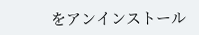をアンインストール